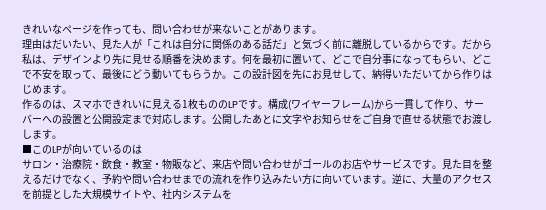きれいなページを作っても、問い合わせが来ないことがあります。
理由はだいたい、見た人が「これは自分に関係のある話だ」と気づく前に離脱しているからです。だから私は、デザインより先に見せる順番を決めます。何を最初に置いて、どこで自分事になってもらい、どこで不安を取って、最後にどう動いてもらうか。この設計図を先にお見せして、納得いただいてから作りはじめます。
作るのは、スマホできれいに見える1枚もののLPです。構成(ワイヤーフレーム)から一貫して作り、サーバーへの設置と公開設定まで対応します。公開したあとに文字やお知らせをご自身で直せる状態でお渡しします。
■このLPが向いているのは
サロン・治療院・飲食・教室・物販など、来店や問い合わせがゴールのお店やサービスです。見た目を整えるだけでなく、予約や問い合わせまでの流れを作り込みたい方に向いています。逆に、大量のアクセスを前提とした大規模サイトや、社内システムを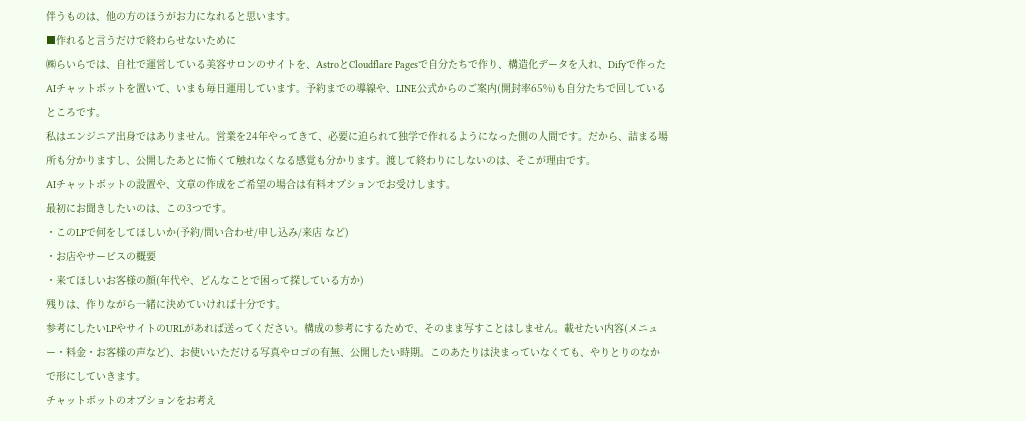伴うものは、他の方のほうがお力になれると思います。
■作れると言うだけで終わらせないために
㈱らいらでは、自社で運営している美容サロンのサイトを、AstroとCloudflare Pagesで自分たちで作り、構造化データを入れ、Difyで作ったAIチャットボットを置いて、いまも毎日運用しています。予約までの導線や、LINE公式からのご案内(開封率65%)も自分たちで回しているところです。
私はエンジニア出身ではありません。営業を24年やってきて、必要に迫られて独学で作れるようになった側の人間です。だから、詰まる場所も分かりますし、公開したあとに怖くて触れなくなる感覚も分かります。渡して終わりにしないのは、そこが理由です。
AIチャットボットの設置や、文章の作成をご希望の場合は有料オプションでお受けします。
最初にお聞きしたいのは、この3つです。
・このLPで何をしてほしいか(予約/問い合わせ/申し込み/来店 など)
・お店やサービスの概要
・来てほしいお客様の顔(年代や、どんなことで困って探している方か)
残りは、作りながら一緒に決めていければ十分です。
参考にしたいLPやサイトのURLがあれば送ってください。構成の参考にするためで、そのまま写すことはしません。載せたい内容(メニュー・料金・お客様の声など)、お使いいただける写真やロゴの有無、公開したい時期。このあたりは決まっていなくても、やりとりのなかで形にしていきます。
チャットボットのオプションをお考え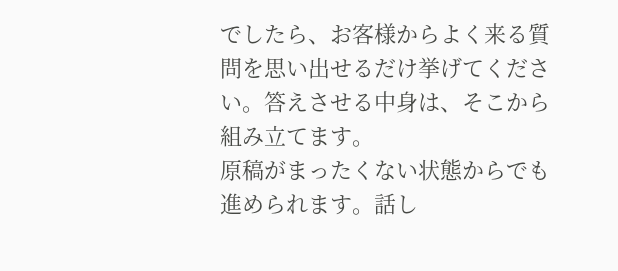でしたら、お客様からよく来る質問を思い出せるだけ挙げてください。答えさせる中身は、そこから組み立てます。
原稿がまったくない状態からでも進められます。話し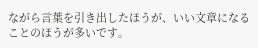ながら言葉を引き出したほうが、いい文章になることのほうが多いです。